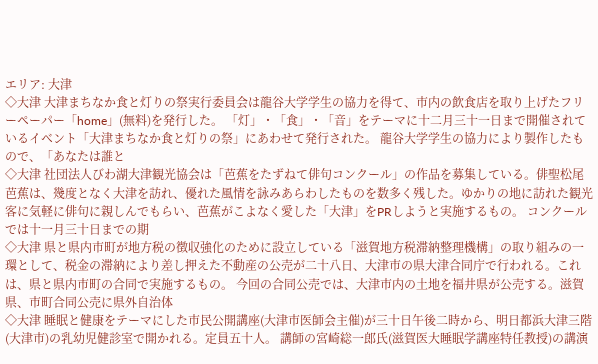エリア: 大津
◇大津 大津まちなか食と灯りの祭実行委員会は龍谷大学学生の協力を得て、市内の飲食店を取り上げたフリーペーパー「home」(無料)を発行した。 「灯」・「食」・「音」をテーマに十二月三十一日まで開催されているイベント「大津まちなか食と灯りの祭」にあわせて発行された。 龍谷大学学生の協力により製作したもので、「あなたは誰と
◇大津 社団法人びわ湖大津観光協会は「芭蕉をたずねて俳句コンクール」の作品を募集している。俳聖松尾芭蕉は、幾度となく大津を訪れ、優れた風情を詠みあらわしたものを数多く残した。ゆかりの地に訪れた観光客に気軽に俳句に親しんでもらい、芭蕉がこよなく愛した「大津」をPRしようと実施するもの。 コンクールでは十一月三十日までの期
◇大津 県と県内市町が地方税の徴収強化のために設立している「滋賀地方税滞納整理機構」の取り組みの一環として、税金の滞納により差し押えた不動産の公売が二十八日、大津市の県大津合同庁で行われる。これは、県と県内市町の合同で実施するもの。 今回の合同公売では、大津市内の土地を福井県が公売する。滋賀県、市町合同公売に県外自治体
◇大津 睡眠と健康をテーマにした市民公開講座(大津市医師会主催)が三十日午後二時から、明日都浜大津三階(大津市)の乳幼児健診室で開かれる。定員五十人。 講師の宮崎総一郎氏(滋賀医大睡眠学講座特任教授)の講演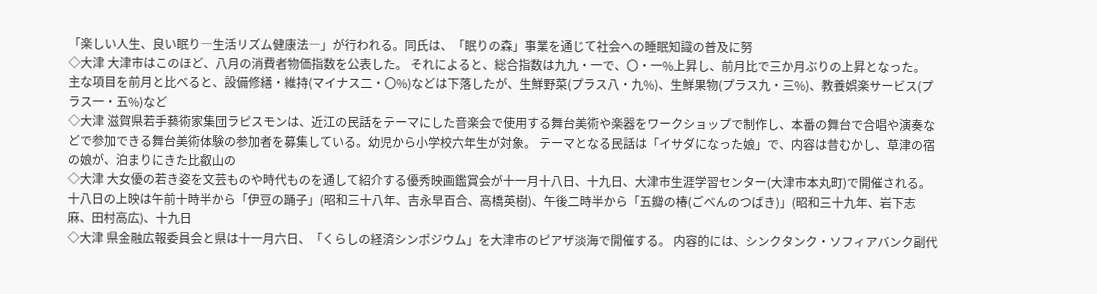「楽しい人生、良い眠り―生活リズム健康法―」が行われる。同氏は、「眠りの森」事業を通じて社会への睡眠知識の普及に努
◇大津 大津市はこのほど、八月の消費者物価指数を公表した。 それによると、総合指数は九九・一で、〇・一%上昇し、前月比で三か月ぶりの上昇となった。 主な項目を前月と比べると、設備修繕・維持(マイナス二・〇%)などは下落したが、生鮮野菜(プラス八・九%)、生鮮果物(プラス九・三%)、教養娯楽サービス(プラス一・五%)など
◇大津 滋賀県若手藝術家集団ラピスモンは、近江の民話をテーマにした音楽会で使用する舞台美術や楽器をワークショップで制作し、本番の舞台で合唱や演奏などで参加できる舞台美術体験の参加者を募集している。幼児から小学校六年生が対象。 テーマとなる民話は「イサダになった娘」で、内容は昔むかし、草津の宿の娘が、泊まりにきた比叡山の
◇大津 大女優の若き姿を文芸ものや時代ものを通して紹介する優秀映画鑑賞会が十一月十八日、十九日、大津市生涯学習センター(大津市本丸町)で開催される。 十八日の上映は午前十時半から「伊豆の踊子」(昭和三十八年、吉永早百合、高橋英樹)、午後二時半から「五瓣の椿(ごべんのつばき)」(昭和三十九年、岩下志麻、田村高広)、十九日
◇大津 県金融広報委員会と県は十一月六日、「くらしの経済シンポジウム」を大津市のピアザ淡海で開催する。 内容的には、シンクタンク・ソフィアバンク副代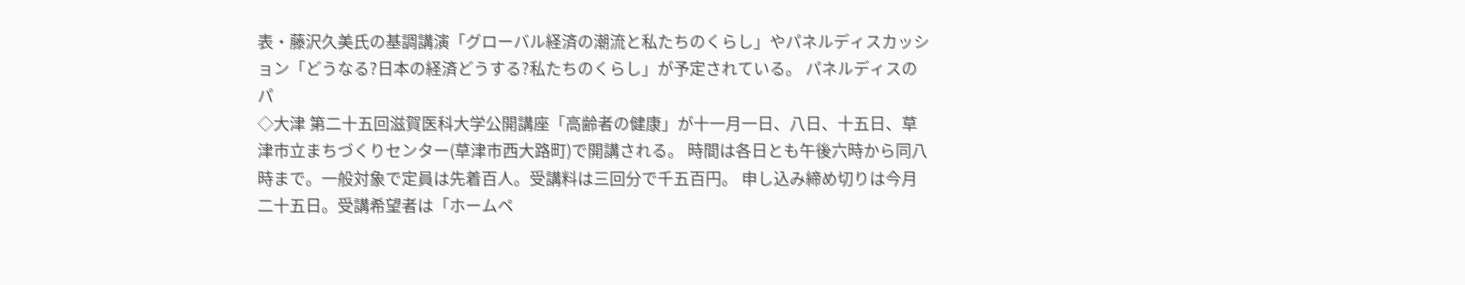表・藤沢久美氏の基調講演「グローバル経済の潮流と私たちのくらし」やパネルディスカッション「どうなる?日本の経済どうする?私たちのくらし」が予定されている。 パネルディスのパ
◇大津 第二十五回滋賀医科大学公開講座「高齢者の健康」が十一月一日、八日、十五日、草津市立まちづくりセンター(草津市西大路町)で開講される。 時間は各日とも午後六時から同八時まで。一般対象で定員は先着百人。受講料は三回分で千五百円。 申し込み締め切りは今月二十五日。受講希望者は「ホームペ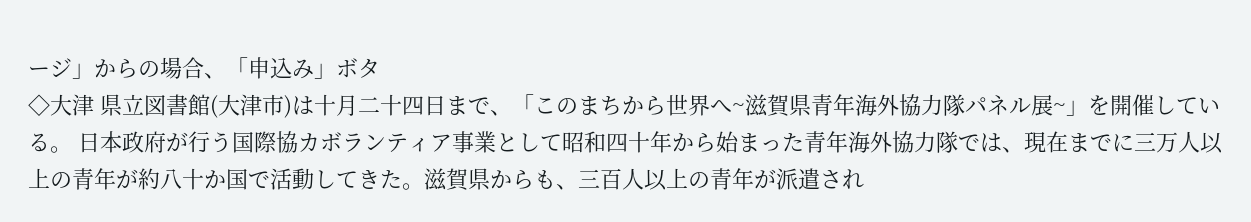ージ」からの場合、「申込み」ボタ
◇大津 県立図書館(大津市)は十月二十四日まで、「このまちから世界へ~滋賀県青年海外協力隊パネル展~」を開催している。 日本政府が行う国際協カボランティア事業として昭和四十年から始まった青年海外協力隊では、現在までに三万人以上の青年が約八十か国で活動してきた。滋賀県からも、三百人以上の青年が派遣され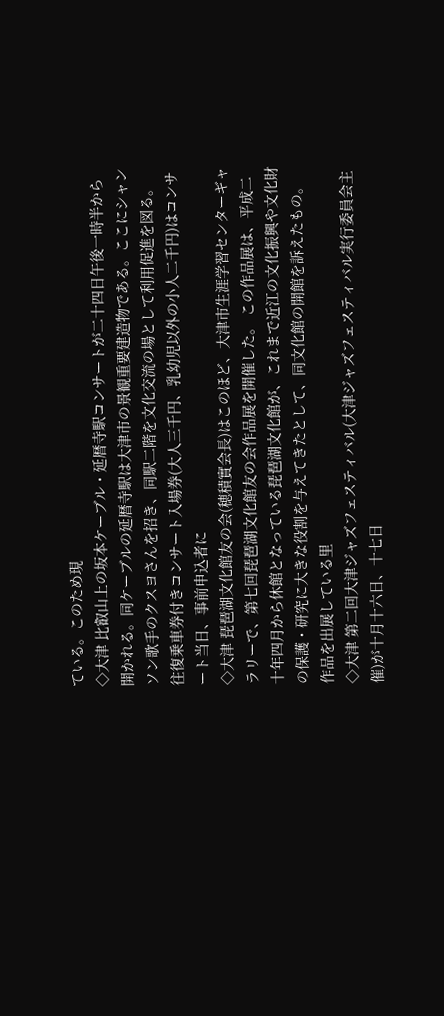ている。このため現
◇大津 比叡山上の坂本ケーブル・延暦寺駅コンサートが二十四日午後一時半から開かれる。同ケーブルの延暦寺駅は大津市の景観重要建造物である。ここにシャンソン歌手のクスヨさんを招き、同駅二階を文化交流の場として利用促進を図る。 往復乗車券付きコンサート入場券(大人三千円、乳幼児以外の小人二千円)はコンサート当日、事前申込者に
◇大津 琵琶湖文化館友の会(穂積實会長)はこのほど、大津市生涯学習センターギャラリーで、第七回琵琶湖文化館友の会作品展を開催した。 この作品展は、平成二十年四月から休館となっている琵琶湖文化館が、これまで近江の文化振興や文化財の保護・研究に大きな役割を与えてきたとして、同文化館の開館を訴えたもの。 作品を出展している里
◇大津 第二回大津ジャズフェスティバル(大津ジャズフェスティバル実行委員会主催)が十月十六日、十七日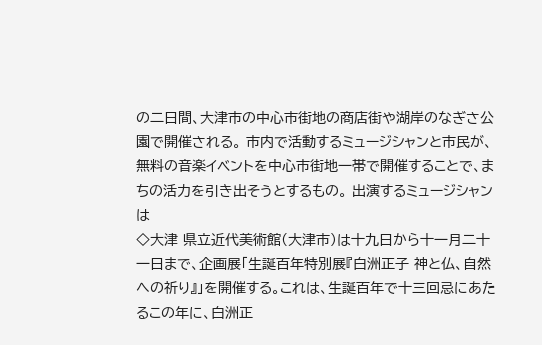の二日間、大津市の中心市街地の商店街や湖岸のなぎさ公園で開催される。 市内で活動するミュージシャンと市民が、無料の音楽イベントを中心市街地一帯で開催することで、まちの活力を引き出そうとするもの。 出演するミュージシャンは
◇大津 県立近代美術館(大津市)は十九日から十一月二十一日まで、企画展「生誕百年特別展『白洲正子 神と仏、自然への祈り』」を開催する。これは、生誕百年で十三回忌にあたるこの年に、白洲正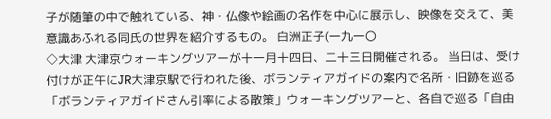子が随筆の中で触れている、神・仏像や絵画の名作を中心に展示し、映像を交えて、美意識あふれる同氏の世界を紹介するもの。 白洲正子(一九一〇
◇大津 大津京ウォーキングツアーが十一月十四日、二十三日開催される。 当日は、受け付けが正午にJR大津京駅で行われた後、ボランティアガイドの案内で名所・旧跡を巡る「ボランティアガイドさん引率による散策」ウォーキングツアーと、各自で巡る「自由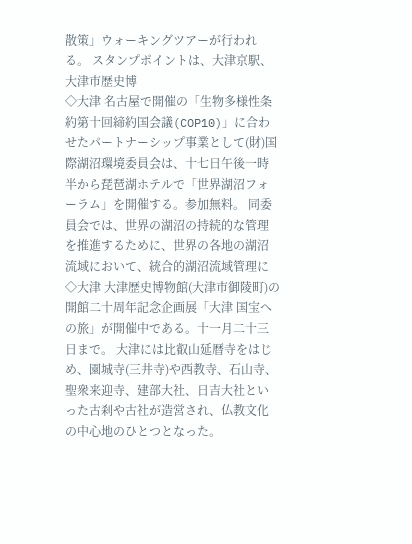散策」ウォーキングツアーが行われる。 スタンプポイントは、大津京駅、大津市歴史博
◇大津 名古屋で開催の「生物多様性条約第十回締約国会議(COP10)」に合わせたパートナーシップ事業として(財)国際湖沼環境委員会は、十七日午後一時半から琵琶湖ホテルで「世界湖沼フォーラム」を開催する。参加無料。 同委員会では、世界の湖沼の持続的な管理を推進するために、世界の各地の湖沼流域において、統合的湖沼流域管理に
◇大津 大津歴史博物館(大津市御陵町)の開館二十周年記念企画展「大津 国宝への旅」が開催中である。十一月二十三日まで。 大津には比叡山延暦寺をはじめ、園城寺(三井寺)や西教寺、石山寺、聖衆来迎寺、建部大社、日吉大社といった古刹や古社が造営され、仏教文化の中心地のひとつとなった。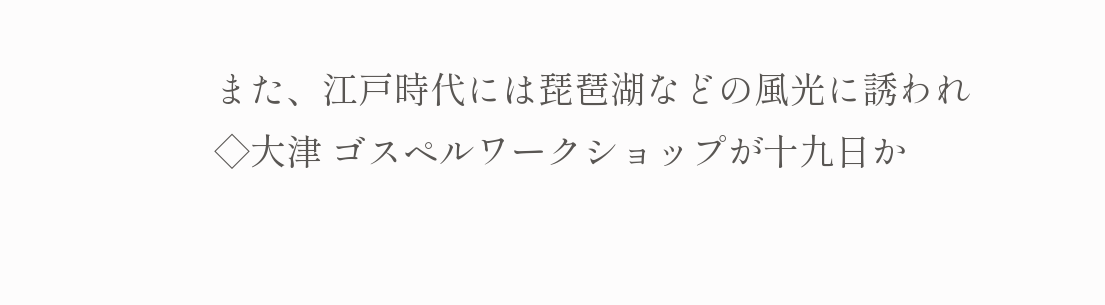また、江戸時代には琵琶湖などの風光に誘われ
◇大津 ゴスペルワークショップが十九日か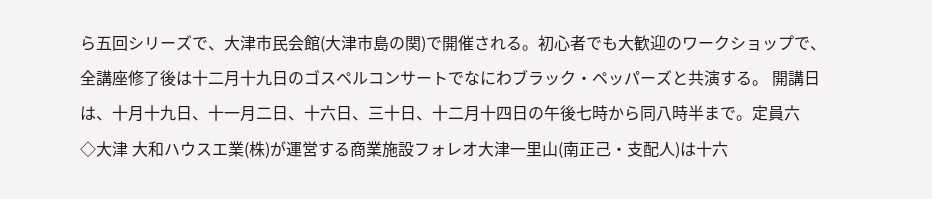ら五回シリーズで、大津市民会館(大津市島の関)で開催される。初心者でも大歓迎のワークショップで、全講座修了後は十二月十九日のゴスペルコンサートでなにわブラック・ペッパーズと共演する。 開講日は、十月十九日、十一月二日、十六日、三十日、十二月十四日の午後七時から同八時半まで。定員六
◇大津 大和ハウスエ業(株)が運営する商業施設フォレオ大津一里山(南正己・支配人)は十六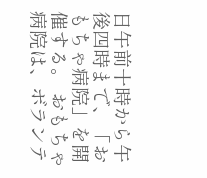日午前十時から午後四時まで、「おもちゃ病院」を開催する。 おもちゃ病院は、ボランテ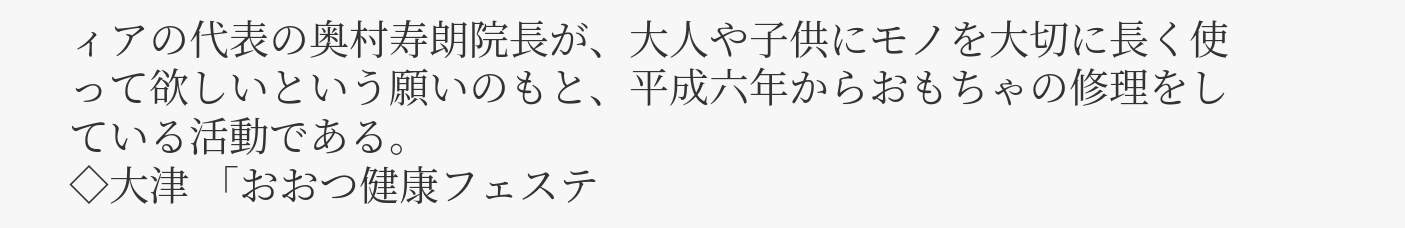ィアの代表の奥村寿朗院長が、大人や子供にモノを大切に長く使って欲しいという願いのもと、平成六年からおもちゃの修理をしている活動である。
◇大津 「おおつ健康フェステ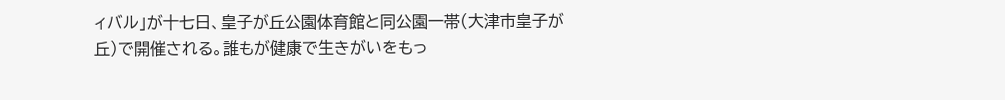ィバル」が十七日、皇子が丘公園体育館と同公園一帯(大津市皇子が丘)で開催される。誰もが健康で生きがいをもっ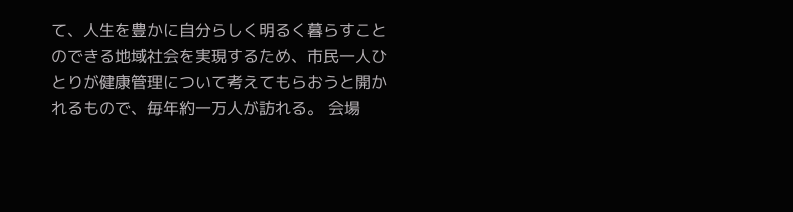て、人生を豊かに自分らしく明るく暮らすことのできる地域社会を実現するため、市民一人ひとりが健康管理について考えてもらおうと開かれるもので、毎年約一万人が訪れる。 会場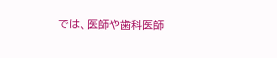では、医師や歯科医師